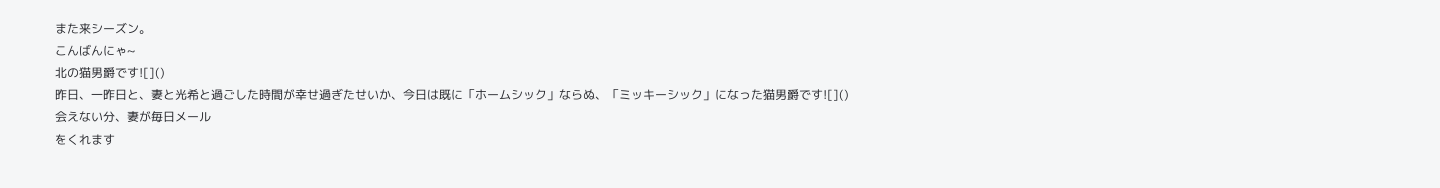また来シーズン。
こんばんにゃ~
北の猫男爵です![]()
昨日、一昨日と、妻と光希と過ごした時間が幸せ過ぎたせいか、今日は既に「ホームシック」ならぬ、「ミッキーシック」になった猫男爵です![]()
会えない分、妻が毎日メール
をくれます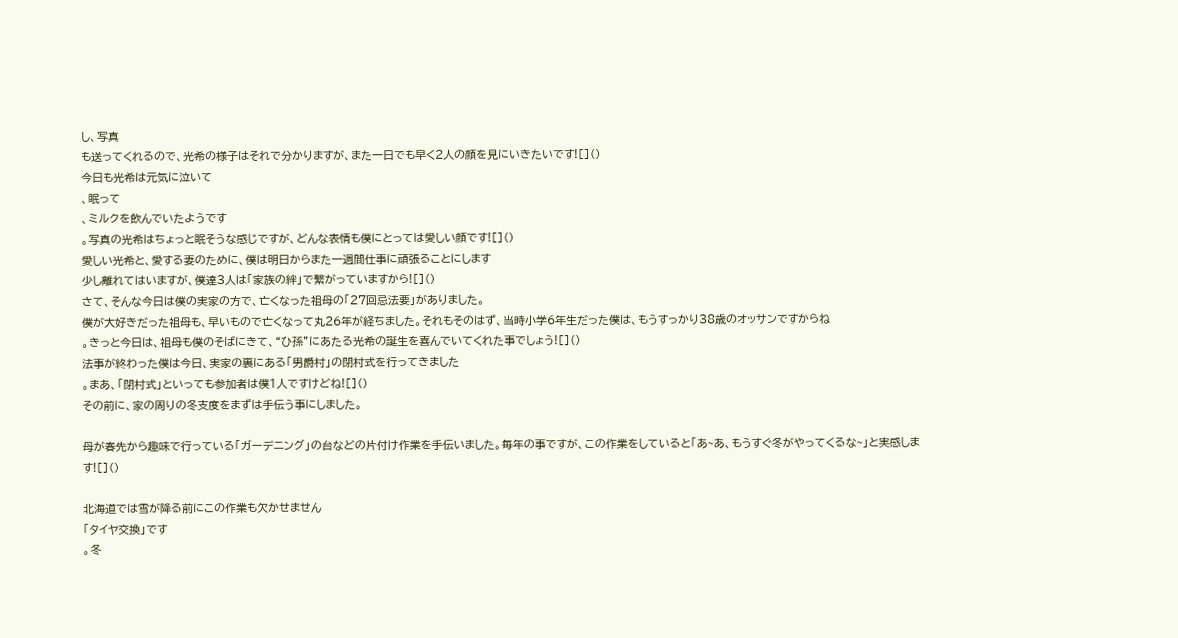し、写真
も送ってくれるので、光希の様子はそれで分かりますが、また一日でも早く2人の顔を見にいきたいです![]()
今日も光希は元気に泣いて
、眠って
、ミルクを飲んでいたようです
。写真の光希はちょっと眠そうな感じですが、どんな表情も僕にとっては愛しい顔です![]()
愛しい光希と、愛する妻のために、僕は明日からまた一週間仕事に頑張ることにします
少し離れてはいますが、僕達3人は「家族の絆」で繋がっていますから![]()
さて、そんな今日は僕の実家の方で、亡くなった祖母の「27回忌法要」がありました。
僕が大好きだった祖母も、早いもので亡くなって丸26年が経ちました。それもそのはず、当時小学6年生だった僕は、もうすっかり38歳のオッサンですからね
。きっと今日は、祖母も僕のそばにきて、“ひ孫”にあたる光希の誕生を喜んでいてくれた事でしょう![]()
法事が終わった僕は今日、実家の裏にある「男爵村」の閉村式を行ってきました
。まあ、「閉村式」といっても参加者は僕1人ですけどね![]()
その前に、家の周りの冬支度をまずは手伝う事にしました。

母が春先から趣味で行っている「ガーデニング」の台などの片付け作業を手伝いました。毎年の事ですが、この作業をしていると「あ~あ、もうすぐ冬がやってくるな~」と実感します![]()

北海道では雪が降る前にこの作業も欠かせません
「タイヤ交換」です
。冬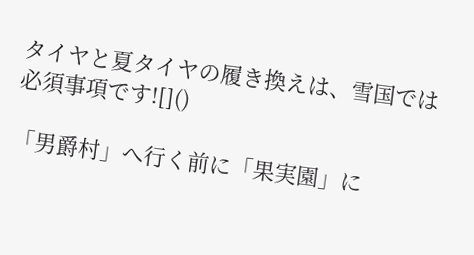タイヤと夏タイヤの履き換えは、雪国では必須事項です![]()

「男爵村」へ行く前に「果実園」に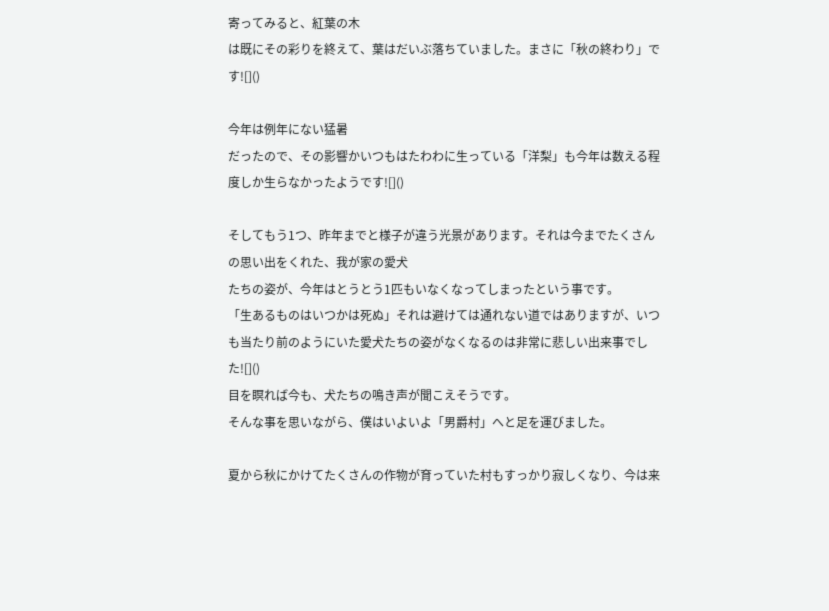寄ってみると、紅葉の木
は既にその彩りを終えて、葉はだいぶ落ちていました。まさに「秋の終わり」です![]()

今年は例年にない猛暑
だったので、その影響かいつもはたわわに生っている「洋梨」も今年は数える程度しか生らなかったようです![]()

そしてもう1つ、昨年までと様子が違う光景があります。それは今までたくさんの思い出をくれた、我が家の愛犬
たちの姿が、今年はとうとう1匹もいなくなってしまったという事です。
「生あるものはいつかは死ぬ」それは避けては通れない道ではありますが、いつも当たり前のようにいた愛犬たちの姿がなくなるのは非常に悲しい出来事でした![]()
目を瞑れば今も、犬たちの鳴き声が聞こえそうです。
そんな事を思いながら、僕はいよいよ「男爵村」へと足を運びました。

夏から秋にかけてたくさんの作物が育っていた村もすっかり寂しくなり、今は来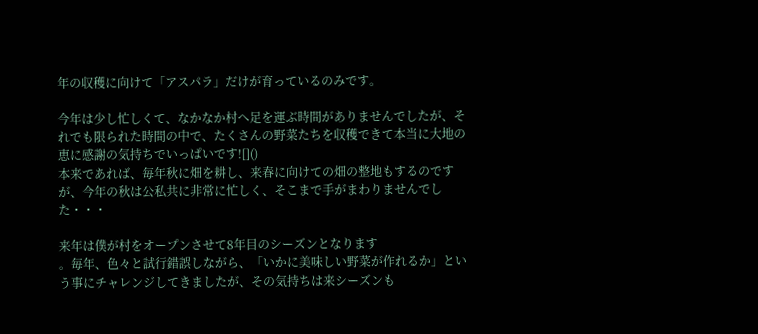年の収穫に向けて「アスパラ」だけが育っているのみです。

今年は少し忙しくて、なかなか村へ足を運ぶ時間がありませんでしたが、それでも限られた時間の中で、たくさんの野菜たちを収穫できて本当に大地の恵に感謝の気持ちでいっぱいです![]()
本来であれば、毎年秋に畑を耕し、来春に向けての畑の整地もするのですが、今年の秋は公私共に非常に忙しく、そこまで手がまわりませんでした・・・

来年は僕が村をオープンさせて8年目のシーズンとなります
。毎年、色々と試行錯誤しながら、「いかに美味しい野菜が作れるか」という事にチャレンジしてきましたが、その気持ちは来シーズンも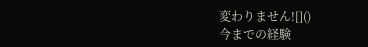変わりません![]()
今までの経験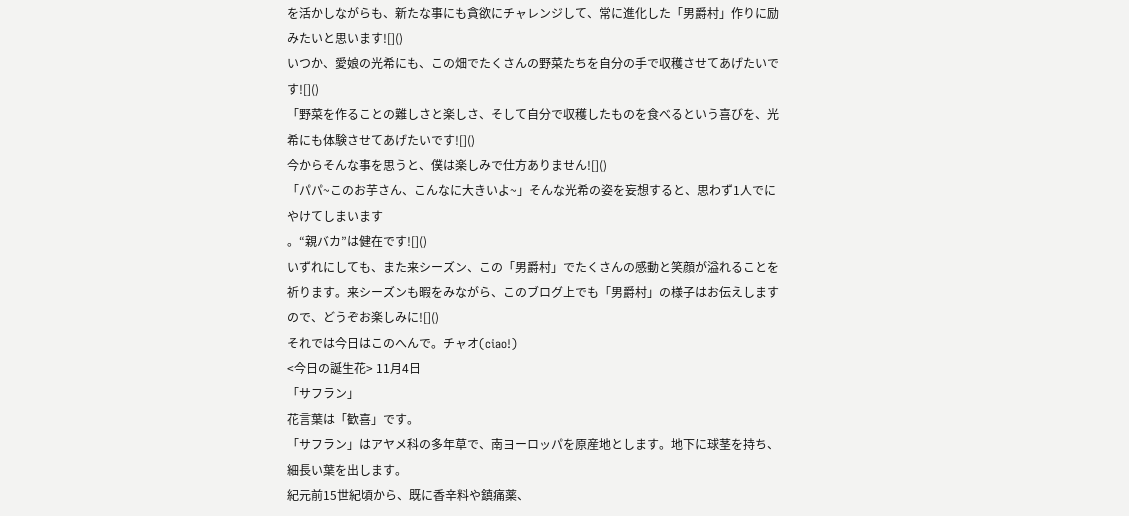を活かしながらも、新たな事にも貪欲にチャレンジして、常に進化した「男爵村」作りに励みたいと思います![]()
いつか、愛娘の光希にも、この畑でたくさんの野菜たちを自分の手で収穫させてあげたいです![]()
「野菜を作ることの難しさと楽しさ、そして自分で収穫したものを食べるという喜びを、光希にも体験させてあげたいです![]()
今からそんな事を思うと、僕は楽しみで仕方ありません![]()
「パパ~このお芋さん、こんなに大きいよ~」そんな光希の姿を妄想すると、思わず1人でにやけてしまいます
。“親バカ”は健在です![]()
いずれにしても、また来シーズン、この「男爵村」でたくさんの感動と笑顔が溢れることを祈ります。来シーズンも暇をみながら、このブログ上でも「男爵村」の様子はお伝えしますので、どうぞお楽しみに![]()
それでは今日はこのへんで。チャオ(ciao!)
<今日の誕生花> 11月4日
「サフラン」
花言葉は「歓喜」です。
「サフラン」はアヤメ科の多年草で、南ヨーロッパを原産地とします。地下に球茎を持ち、細長い葉を出します。
紀元前15世紀頃から、既に香辛料や鎮痛薬、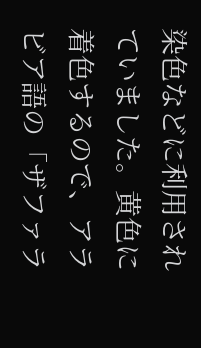染色などに利用されていました。黄色に着色するので、アラビア語の「ザファラ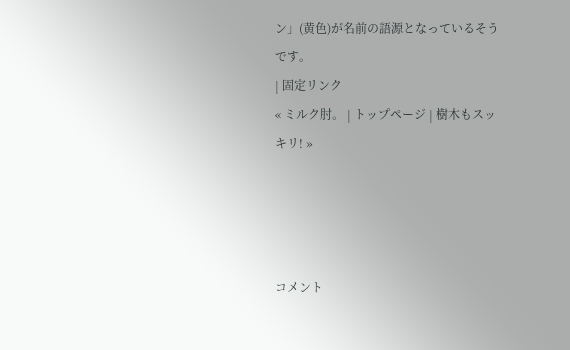ン」(黄色)が名前の語源となっているそうです。
| 固定リンク
« ミルク肘。 | トップページ | 樹木もスッキリ! »




コメント